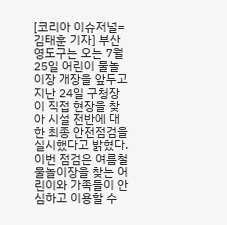[코리아 이슈저널=김태훈 기자] 부산 영도구는 오는 7월 25일 어린이 물놀이장 개장을 앞두고 지난 24일 구청장이 직접 현장을 찾아 시설 전반에 대한 최종 안전점검을 실시했다고 밝혔다.
이번 점검은 여름철 물놀이장을 찾는 어린이와 가족들이 안심하고 이용할 수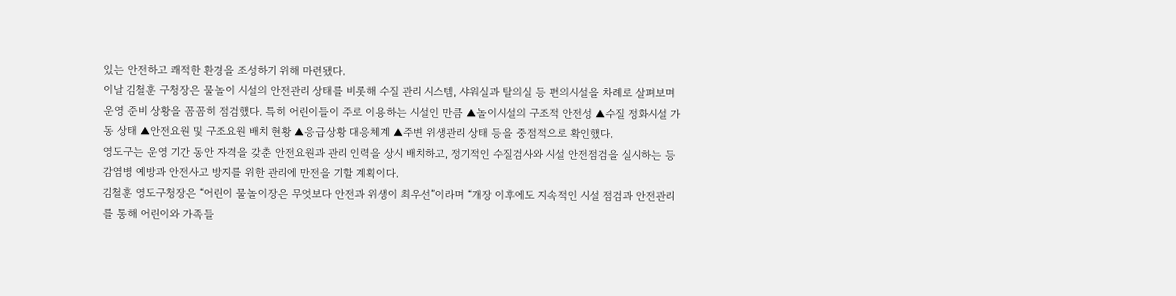있는 안전하고 쾌적한 환경을 조성하기 위해 마련됐다.
이날 김철훈 구청장은 물놀이 시설의 안전관리 상태를 비롯해 수질 관리 시스템, 샤워실과 탈의실 등 편의시설을 차례로 살펴보며 운영 준비 상황을 꼼꼼히 점검했다. 특히 어린이들이 주로 이용하는 시설인 만큼 ▲놀이시설의 구조적 안전성 ▲수질 정화시설 가동 상태 ▲안전요원 및 구조요원 배치 현황 ▲응급상황 대응체계 ▲주변 위생관리 상태 등을 중점적으로 확인했다.
영도구는 운영 기간 동안 자격을 갖춘 안전요원과 관리 인력을 상시 배치하고, 정기적인 수질검사와 시설 안전점검을 실시하는 등 감염병 예방과 안전사고 방지를 위한 관리에 만전을 기할 계획이다.
김철훈 영도구청장은 “어린이 물놀이장은 무엇보다 안전과 위생이 최우선”이라며 “개장 이후에도 지속적인 시설 점검과 안전관리를 통해 어린이와 가족들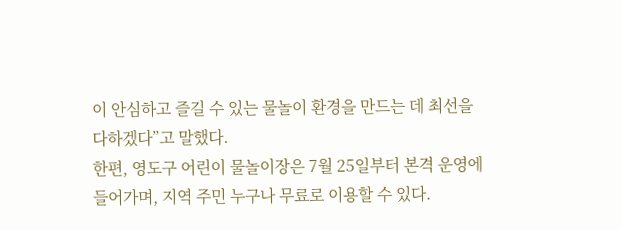이 안심하고 즐길 수 있는 물놀이 환경을 만드는 데 최선을 다하겠다”고 말했다.
한편, 영도구 어린이 물놀이장은 7월 25일부터 본격 운영에 들어가며, 지역 주민 누구나 무료로 이용할 수 있다.